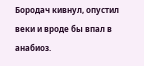Бородач кивнул, опустил веки и вроде бы впал в анабиоз.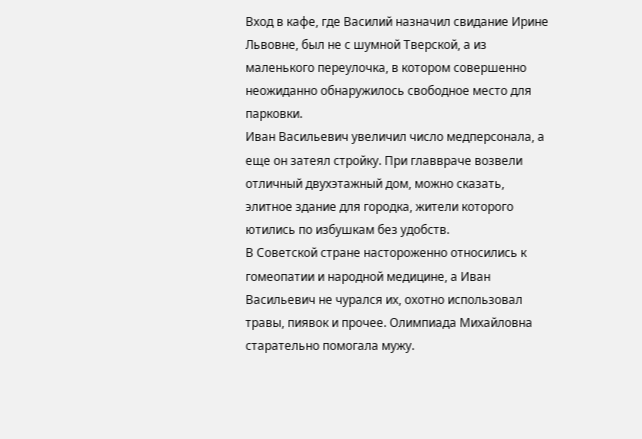Вход в кафе, где Василий назначил свидание Ирине Львовне, был не с шумной Тверской, а из маленького переулочка, в котором совершенно неожиданно обнаружилось свободное место для парковки.
Иван Васильевич увеличил число медперсонала, а еще он затеял стройку. При главвраче возвели отличный двухэтажный дом, можно сказать, элитное здание для городка, жители которого ютились по избушкам без удобств.
В Советской стране настороженно относились к гомеопатии и народной медицине, а Иван Васильевич не чурался их, охотно использовал травы, пиявок и прочее. Олимпиада Михайловна старательно помогала мужу.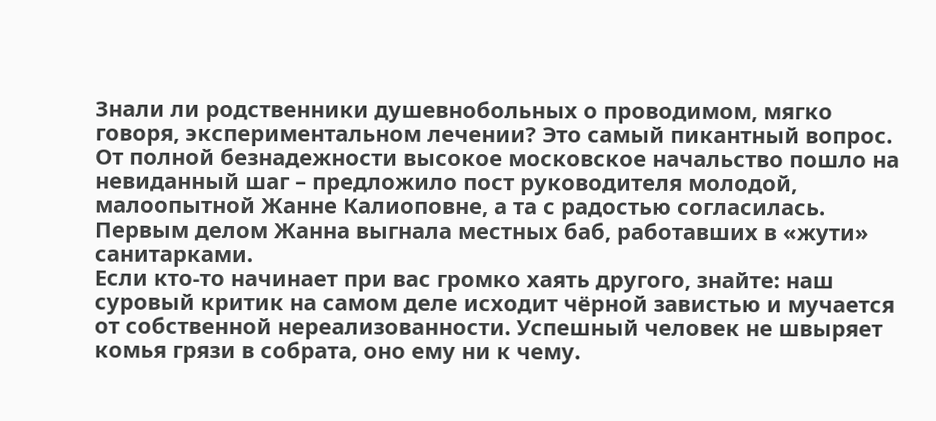Знали ли родственники душевнобольных о проводимом, мягко говоря, экспериментальном лечении? Это самый пикантный вопрос.
От полной безнадежности высокое московское начальство пошло на невиданный шаг – предложило пост руководителя молодой, малоопытной Жанне Калиоповне, а та с радостью согласилась.
Первым делом Жанна выгнала местных баб, работавших в «жути» санитарками.
Если кто-то начинает при вас громко хаять другого, знайте: наш суровый критик на самом деле исходит чёрной завистью и мучается от собственной нереализованности. Успешный человек не швыряет комья грязи в собрата, оно ему ни к чему.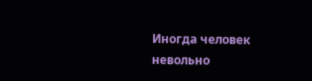Иногда человек невольно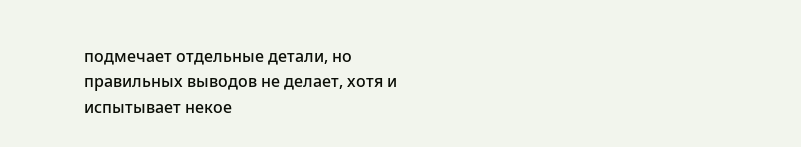подмечает отдельные детали, но правильных выводов не делает, хотя и испытывает некое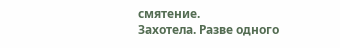смятение.
Захотела. Разве одного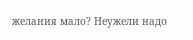желания мало? Неужели надо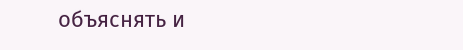объяснять и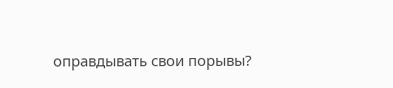оправдывать свои порывы?